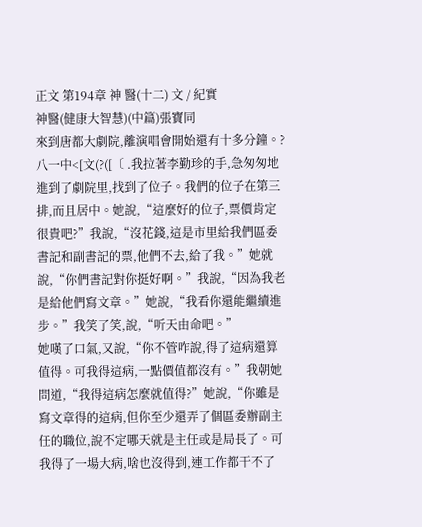正文 第194章 神 醫(十二) 文 / 紀實
神醫(健康大智慧)(中篇)張寶同
來到唐都大劇院,離演唱會開始還有十多分鐘。? 八一中<[文(?([〔 .我拉著李勤珍的手,急匆匆地進到了劇院里,找到了位子。我們的位子在第三排,而且居中。她說,“這麼好的位子,票價肯定很貴吧?”我說,“沒花錢,這是市里給我們區委書記和副書記的票,他們不去,給了我。”她就說,“你們書記對你挺好啊。”我說,“因為我老是給他們寫文章。”她說,“我看你還能繼續進步。”我笑了笑,說,“听天由命吧。”
她嘆了口氣,又說,“你不管咋說,得了這病還算值得。可我得這病,一點價值都沒有。”我朝她問道,“我得這病怎麼就值得?”她說,“你雖是寫文章得的這病,但你至少還弄了個區委辦副主任的職位,說不定哪天就是主任或是局長了。可我得了一場大病,啥也沒得到,連工作都干不了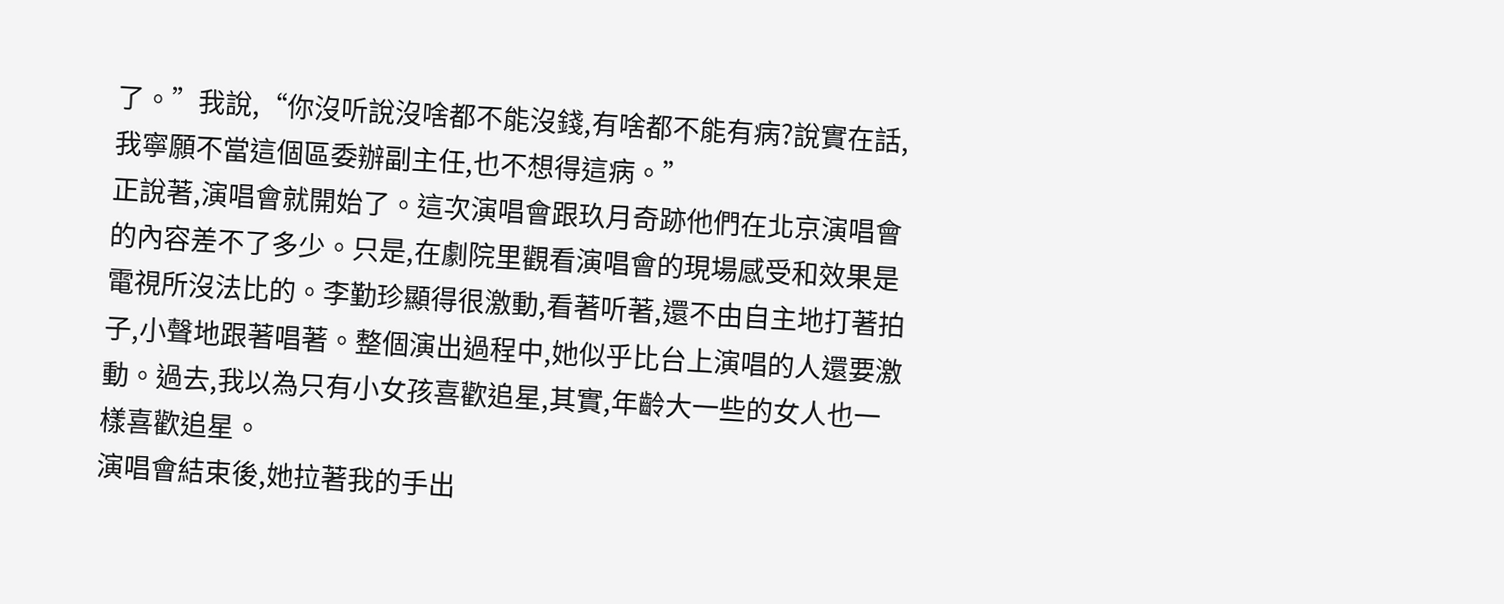了。”我說,“你沒听說沒啥都不能沒錢,有啥都不能有病?說實在話,我寧願不當這個區委辦副主任,也不想得這病。”
正說著,演唱會就開始了。這次演唱會跟玖月奇跡他們在北京演唱會的內容差不了多少。只是,在劇院里觀看演唱會的現場感受和效果是電視所沒法比的。李勤珍顯得很激動,看著听著,還不由自主地打著拍子,小聲地跟著唱著。整個演出過程中,她似乎比台上演唱的人還要激動。過去,我以為只有小女孩喜歡追星,其實,年齡大一些的女人也一樣喜歡追星。
演唱會結束後,她拉著我的手出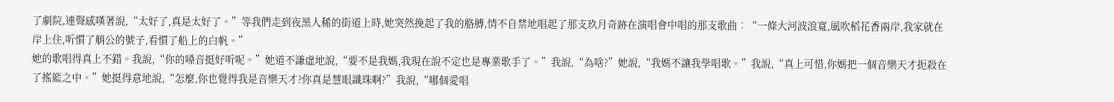了劇院,連聲感嘆著說,“太好了,真是太好了。”等我們走到夜黑人稀的街道上時,她突然挽起了我的胳膊,情不自禁地唱起了那支玖月奇跡在演唱會中唱的那支歌曲︰“一條大河波浪寬,風吹稻花香兩岸,我家就在岸上住,听慣了艄公的號子,看慣了船上的白帆。”
她的歌唱得真上不錯。我說,“你的嗓音挺好听呢。”她道不謙虛地說,“要不是我媽,我現在說不定也是專業歌手了。”我說,“為啥?”她說,“我媽不讓我學唱歌。”我說,“真上可惜,你媽把一個音樂天才扼殺在了搖籃之中。”她挺得意地說,“怎麼,你也覺得我是音樂天才?你真是慧眼識珠啊?”我說,“哪個愛唱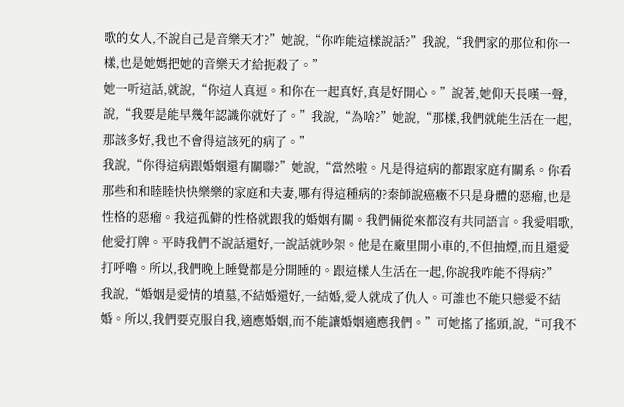歌的女人,不說自己是音樂天才?”她說,“你咋能這樣說話?”我說,“我們家的那位和你一樣,也是她媽把她的音樂天才給扼殺了。”
她一听這話,就說,“你這人真逗。和你在一起真好,真是好開心。”說著,她仰天長嘆一聲,說,“我要是能早幾年認識你就好了。”我說,“為啥?”她說,“那樣,我們就能生活在一起,那該多好,我也不會得這該死的病了。”
我說,“你得這病跟婚姻還有關聯?”她說,“當然啦。凡是得這病的都跟家庭有關系。你看那些和和睦睦快快樂樂的家庭和夫妻,哪有得這種病的?秦師說癌癥不只是身體的惡瘤,也是性格的惡瘤。我這孤僻的性格就跟我的婚姻有關。我們倆從來都沒有共同語言。我愛唱歌,他愛打牌。平時我們不說話還好,一說話就吵架。他是在廠里開小車的,不但抽煙,而且還愛打呼嚕。所以,我們晚上睡覺都是分開睡的。跟這樣人生活在一起,你說我咋能不得病?”
我說,“婚姻是愛情的墳墓,不結婚還好,一結婚,愛人就成了仇人。可誰也不能只戀愛不結婚。所以,我們要克服自我,適應婚姻,而不能讓婚姻適應我們。”可她搖了搖頭,說,“可我不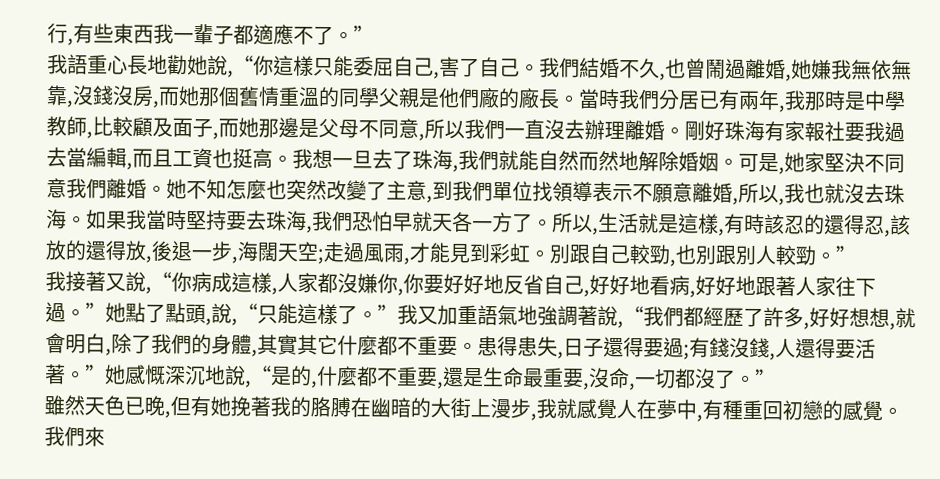行,有些東西我一輩子都適應不了。”
我語重心長地勸她說,“你這樣只能委屈自己,害了自己。我們結婚不久,也曾鬧過離婚,她嫌我無依無靠,沒錢沒房,而她那個舊情重溫的同學父親是他們廠的廠長。當時我們分居已有兩年,我那時是中學教師,比較顧及面子,而她那邊是父母不同意,所以我們一直沒去辦理離婚。剛好珠海有家報社要我過去當編輯,而且工資也挺高。我想一旦去了珠海,我們就能自然而然地解除婚姻。可是,她家堅決不同意我們離婚。她不知怎麼也突然改變了主意,到我們單位找領導表示不願意離婚,所以,我也就沒去珠海。如果我當時堅持要去珠海,我們恐怕早就天各一方了。所以,生活就是這樣,有時該忍的還得忍,該放的還得放,後退一步,海闊天空;走過風雨,才能見到彩虹。別跟自己較勁,也別跟別人較勁。”
我接著又說,“你病成這樣,人家都沒嫌你,你要好好地反省自己,好好地看病,好好地跟著人家往下過。”她點了點頭,說,“只能這樣了。”我又加重語氣地強調著說,“我們都經歷了許多,好好想想,就會明白,除了我們的身體,其實其它什麼都不重要。患得患失,日子還得要過;有錢沒錢,人還得要活著。”她感慨深沉地說,“是的,什麼都不重要,還是生命最重要,沒命,一切都沒了。”
雖然天色已晚,但有她挽著我的胳膊在幽暗的大街上漫步,我就感覺人在夢中,有種重回初戀的感覺。我們來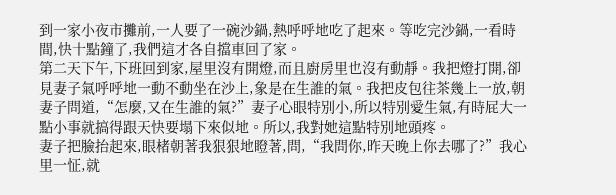到一家小夜市攤前,一人要了一碗沙鍋,熱呼呼地吃了起來。等吃完沙鍋,一看時間,快十點鐘了,我們這才各自擋車回了家。
第二天下午,下班回到家,屋里沒有開燈,而且廚房里也沒有動靜。我把燈打開,卻見妻子氣呼呼地一動不動坐在沙上,象是在生誰的氣。我把皮包往茶幾上一放,朝妻子問道,“怎麼,又在生誰的氣?”妻子心眼特別小,所以特別愛生氣,有時屁大一點小事就搞得跟天快要塌下來似地。所以,我對她這點特別地頭疼。
妻子把臉抬起來,眼楮朝著我狠狠地瞪著,問,“我問你,昨天晚上你去哪了?”我心里一怔,就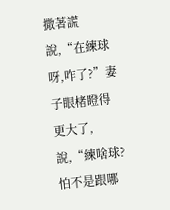撒著謊說,“在練球呀,咋了?”妻子眼楮瞪得更大了,說,“練啥球?怕不是跟哪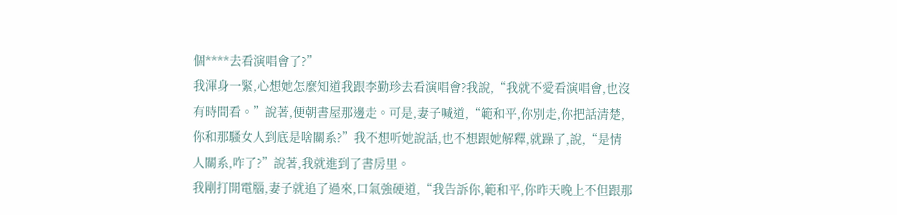個****去看演唱會了?”
我渾身一緊,心想她怎麼知道我跟李勤珍去看演唱會?我說,“我就不愛看演唱會,也沒有時間看。”說著,便朝書屋那邊走。可是,妻子喊道,“範和平,你別走,你把話清楚,你和那騷女人到底是啥關系?”我不想听她說話,也不想跟她解釋,就躁了,說,“是情人關系,咋了?”說著,我就進到了書房里。
我剛打開電腦,妻子就追了過來,口氣強硬道,“我告訴你,範和平,你昨天晚上不但跟那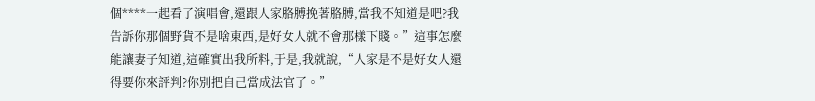個****一起看了演唱會,還跟人家胳膊挽著胳膊,當我不知道是吧?我告訴你那個野貨不是啥東西,是好女人就不會那樣下賤。”這事怎麼能讓妻子知道,這確實出我所料,于是,我就說,“人家是不是好女人還得要你來評判?你別把自己當成法官了。”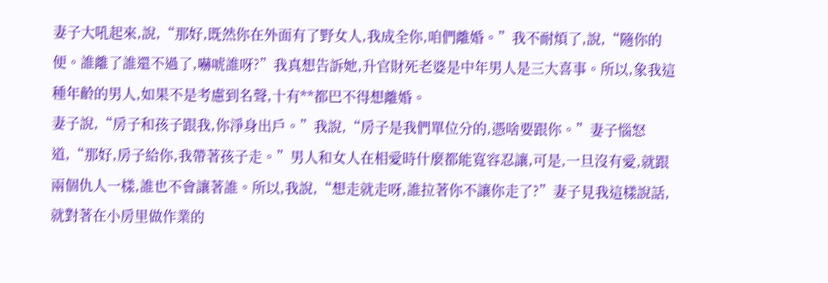妻子大吼起來,說,“那好,既然你在外面有了野女人,我成全你,咱們離婚。”我不耐煩了,說,“隨你的便。誰離了誰還不過了,嚇唬誰呀?”我真想告訴她,升官財死老婆是中年男人是三大喜事。所以,象我這種年齡的男人,如果不是考慮到名聲,十有**都巴不得想離婚。
妻子說,“房子和孩子跟我,你淨身出戶。”我說,“房子是我們單位分的,憑啥要跟你。”妻子惱怒道,“那好,房子給你,我帶著孩子走。”男人和女人在相愛時什麼都能寬容忍讓,可是,一旦沒有愛,就跟兩個仇人一樣,誰也不會讓著誰。所以,我說,“想走就走呀,誰拉著你不讓你走了?”妻子見我這樣說話,就對著在小房里做作業的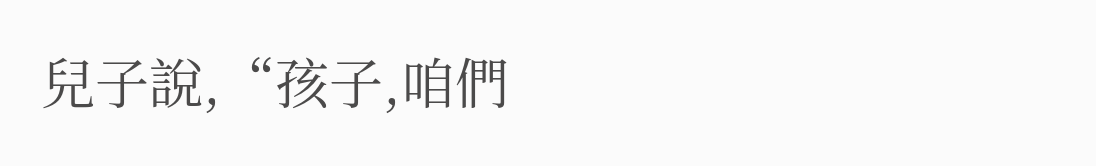兒子說,“孩子,咱們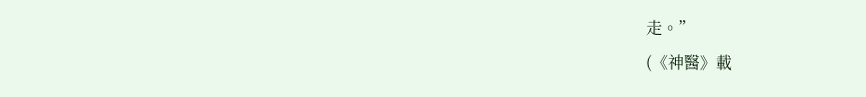走。”
(《神醫》載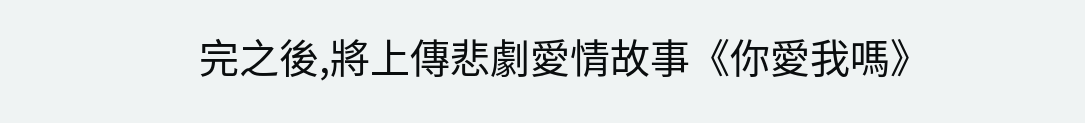完之後,將上傳悲劇愛情故事《你愛我嗎》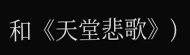和《天堂悲歌》)